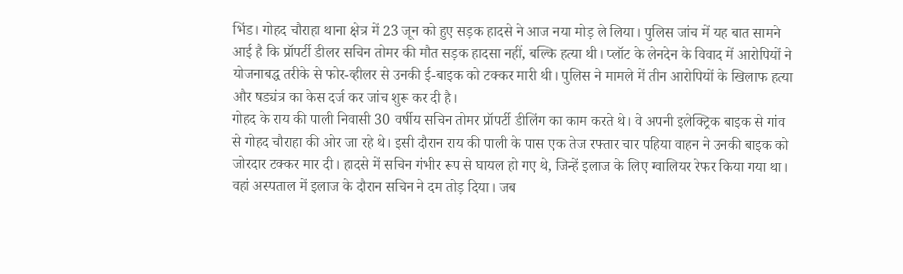भिंड। गोहद चौराहा थाना क्षेत्र में 23 जून को हुए सड़क हादसे ने आज नया मोड़ ले लिया। पुलिस जांच में यह बात सामने आई है कि प्रॉपर्टी डीलर सचिन तोमर की मौत सड़क हादसा नहीं, बल्कि हत्या थी। प्लॉट के लेनदेन के विवाद में आरोपियों ने योजनाबद्ध तरीके से फोर-व्हीलर से उनकी ई-बाइक को टक्कर मारी थी। पुलिस ने मामले में तीन आरोपियों के खिलाफ हत्या और षड्यंत्र का केस दर्ज कर जांच शुरू कर दी है।
गोहद के राय की पाली निवासी 30 वर्षीय सचिन तोमर प्रॉपर्टी डीलिंग का काम करते थे। वे अपनी इलेक्ट्रिक बाइक से गांव से गोहद चौराहा की ओर जा रहे थे। इसी दौरान राय की पाली के पास एक तेज रफ्तार चार पहिया वाहन ने उनकी बाइक को जोरदार टक्कर मार दी। हादसे में सचिन गंभीर रूप से घायल हो गए थे, जिन्हें इलाज के लिए ग्वालियर रेफर किया गया था। वहां अस्पताल में इलाज के दौरान सचिन ने दम तोड़ दिया। जब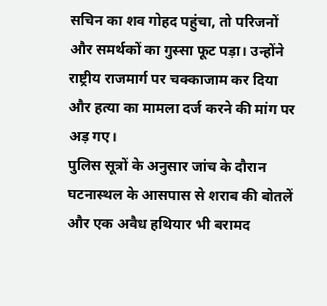सचिन का शव गोहद पहुंचा, तो परिजनों और समर्थकों का गुस्सा फूट पड़ा। उन्होंने राष्ट्रीय राजमार्ग पर चक्काजाम कर दिया और हत्या का मामला दर्ज करने की मांग पर अड़ गए।
पुलिस सूत्रों के अनुसार जांच के दौरान घटनास्थल के आसपास से शराब की बोतलें और एक अवैध हथियार भी बरामद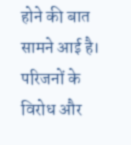होने की बात सामने आई है। परिजनों के विरोध और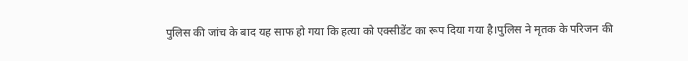पुलिस की जांच के बाद यह साफ हो गया कि हत्या को एक्सीडेंट का रूप दिया गया है।पुलिस ने मृतक के परिजन की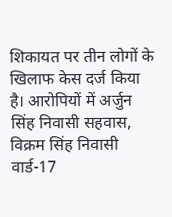शिकायत पर तीन लोगों के खिलाफ केस दर्ज किया है। आरोपियों में अर्जुन सिंह निवासी सहवास, विक्रम सिंह निवासी वार्ड-17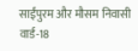साईंपुरम और मौसम निवासी वार्ड-18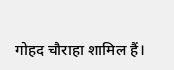गोहद चौराहा शामिल हैं।